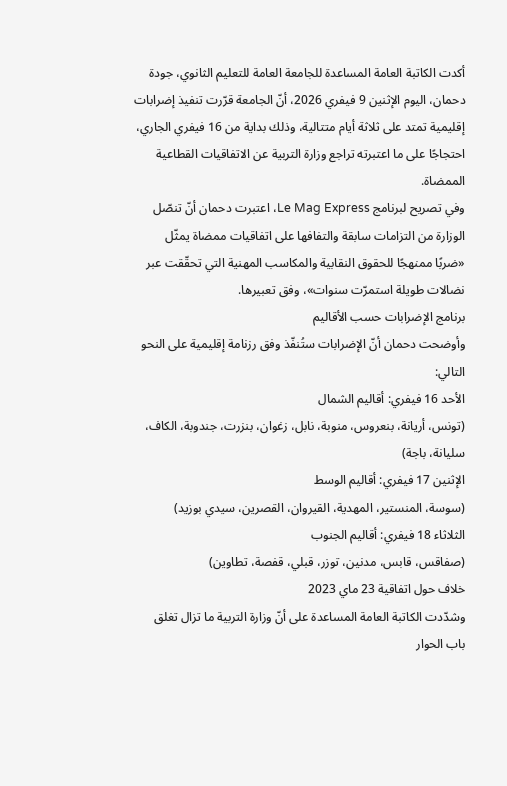أكدت الكاتبة العامة المساعدة للجامعة العامة للتعليم الثانوي، جودة دحمان، اليوم الإثنين 9 فيفري 2026، أنّ الجامعة قرّرت تنفيذ إضرابات إقليمية تمتد على ثلاثة أيام متتالية، وذلك بداية من 16 فيفري الجاري، احتجاجًا على ما اعتبرته تراجع وزارة التربية عن الاتفاقيات القطاعية الممضاة.
وفي تصريح لبرنامج Le Mag Express، اعتبرت دحمان أنّ تنصّل الوزارة من التزامات سابقة والتفافها على اتفاقيات ممضاة يمثّل «ضربًا ممنهجًا للحقوق النقابية والمكاسب المهنية التي تحقّقت عبر نضالات طويلة استمرّت سنوات»، وفق تعبيرها.
برنامج الإضرابات حسب الأقاليم
وأوضحت دحمان أنّ الإضرابات ستُنفّذ وفق رزنامة إقليمية على النحو التالي:
الأحد 16 فيفري: أقاليم الشمال
(تونس، أريانة، بنعروس، منوبة، نابل، زغوان، بنزرت، جندوبة، الكاف، سليانة، باجة)
الإثنين 17 فيفري: أقاليم الوسط
(سوسة، المنستير، المهدية، القيروان، القصرين، سيدي بوزيد)
الثلاثاء 18 فيفري: أقاليم الجنوب
(صفاقس، قابس، مدنين، توزر، قبلي، قفصة، تطاوين)
خلاف حول اتفاقية 23 ماي 2023
وشدّدت الكاتبة العامة المساعدة على أنّ وزارة التربية ما تزال تغلق باب الحوار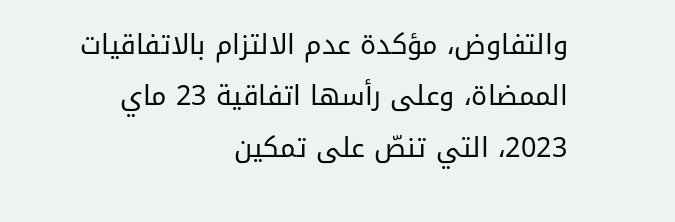والتفاوض، مؤكدة عدم الالتزام بالاتفاقيات الممضاة، وعلى رأسها اتفاقية 23 ماي 2023، التي تنصّ على تمكين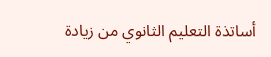أساتذة التعليم الثانوي من زيادة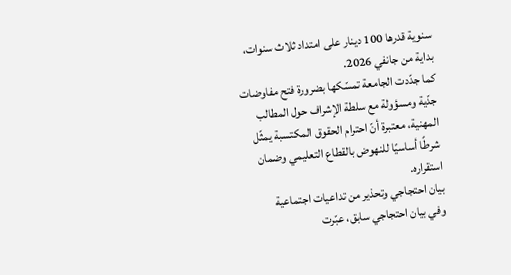سنوية قدرها 100 دينار على امتداد ثلاث سنوات، بداية من جانفي 2026.
كما جدّدت الجامعة تمسّكها بضرورة فتح مفاوضات جدّية ومسؤولة مع سلطة الإشراف حول المطالب المهنية، معتبرة أنّ احترام الحقوق المكتسبة يمثّل شرطًا أساسيًا للنهوض بالقطاع التعليمي وضمان استقراره.
بيان احتجاجي وتحذير من تداعيات اجتماعية
وفي بيان احتجاجي سابق، عبّرت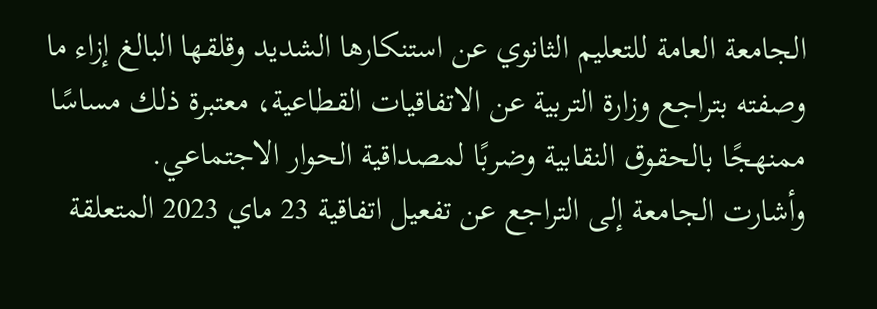الجامعة العامة للتعليم الثانوي عن استنكارها الشديد وقلقها البالغ إزاء ما وصفته بتراجع وزارة التربية عن الاتفاقيات القطاعية، معتبرة ذلك مساسًا ممنهجًا بالحقوق النقابية وضربًا لمصداقية الحوار الاجتماعي.
وأشارت الجامعة إلى التراجع عن تفعيل اتفاقية 23 ماي 2023 المتعلقة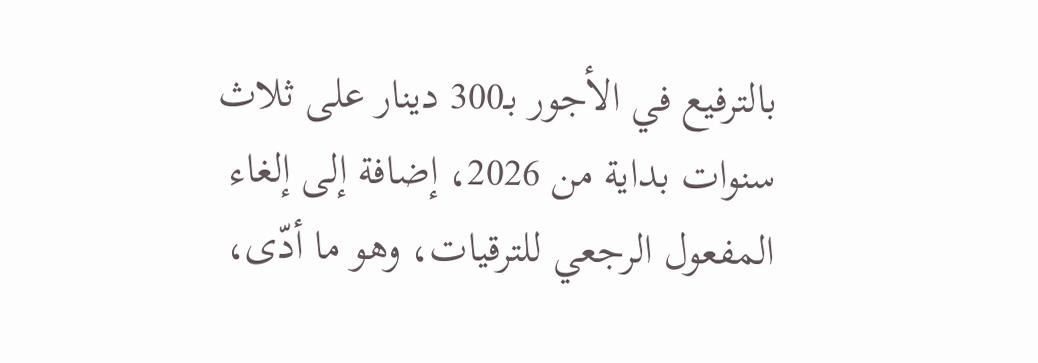بالترفيع في الأجور بـ300 دينار على ثلاث سنوات بداية من 2026، إضافة إلى إلغاء المفعول الرجعي للترقيات، وهو ما أدّى،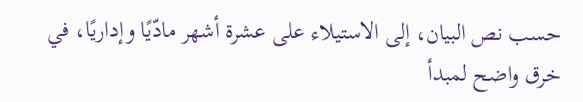حسب نص البيان، إلى الاستيلاء على عشرة أشهر مادّيًا وإداريًا، في خرق واضح لمبدأ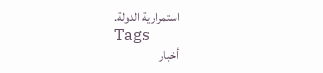استمرارية الدولة.
Tags
أخبار